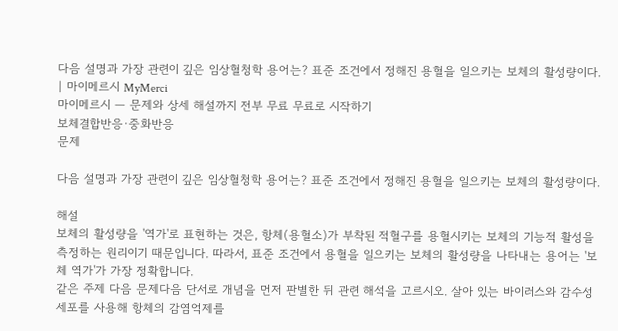다음 설명과 가장 관련이 깊은 임상혈청학 용어는? 표준 조건에서 정해진 용혈을 일으키는 보체의 활성량이다. | 마이메르시 MyMerci
마이메르시 — 문제와 상세 해설까지 전부 무료 무료로 시작하기
보체결합반응·중화반응
문제

다음 설명과 가장 관련이 깊은 임상혈청학 용어는? 표준 조건에서 정해진 용혈을 일으키는 보체의 활성량이다.

해설
보체의 활성량을 '역가'로 표현하는 것은, 항체(용혈소)가 부착된 적혈구를 용혈시키는 보체의 기능적 활성을 측정하는 원리이기 때문입니다. 따라서, 표준 조건에서 용혈을 일으키는 보체의 활성량을 나타내는 용어는 '보체 역가'가 가장 정확합니다.
같은 주제 다음 문제다음 단서로 개념을 먼저 판별한 뒤 관련 해석을 고르시오. 살아 있는 바이러스와 감수성 세포를 사용해 항체의 감염억제를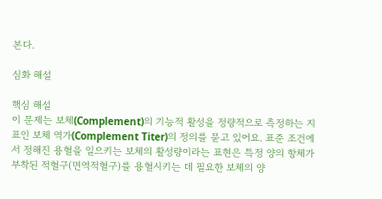본다.

심화 해설

핵심 해설
이 문제는 보체(Complement)의 기능적 활성을 정량적으로 측정하는 지표인 보체 역가(Complement Titer)의 정의를 묻고 있어요. 표준 조건에서 정해진 용혈을 일으키는 보체의 활성량이라는 표현은 특정 양의 항체가 부착된 적혈구(면역적혈구)를 용혈시키는 데 필요한 보체의 양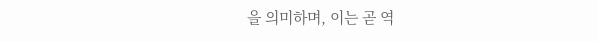을 의미하며, 이는 곧 역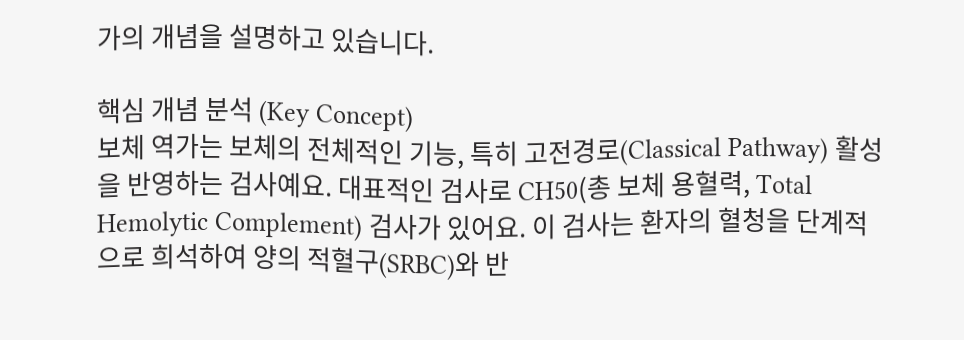가의 개념을 설명하고 있습니다.

핵심 개념 분석 (Key Concept)
보체 역가는 보체의 전체적인 기능, 특히 고전경로(Classical Pathway) 활성을 반영하는 검사예요. 대표적인 검사로 CH50(총 보체 용혈력, Total Hemolytic Complement) 검사가 있어요. 이 검사는 환자의 혈청을 단계적으로 희석하여 양의 적혈구(SRBC)와 반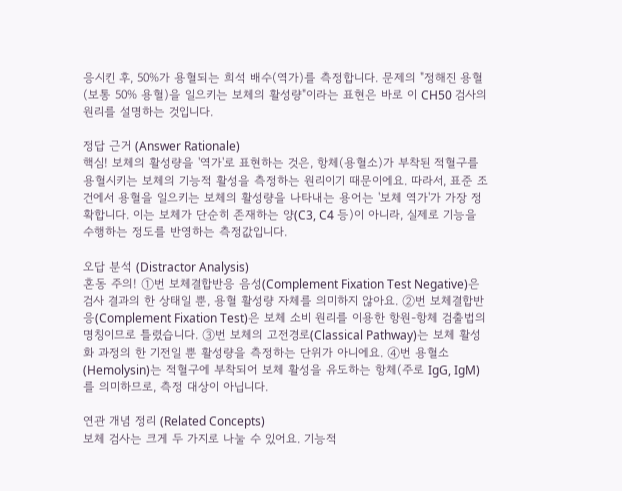응시킨 후, 50%가 용혈되는 희석 배수(역가)를 측정합니다. 문제의 "정해진 용혈(보통 50% 용혈)을 일으키는 보체의 활성량"이라는 표현은 바로 이 CH50 검사의 원리를 설명하는 것입니다.

정답 근거 (Answer Rationale)
핵심! 보체의 활성량을 '역가'로 표현하는 것은, 항체(용혈소)가 부착된 적혈구를 용혈시키는 보체의 기능적 활성을 측정하는 원리이기 때문이에요. 따라서, 표준 조건에서 용혈을 일으키는 보체의 활성량을 나타내는 용어는 '보체 역가'가 가장 정확합니다. 이는 보체가 단순히 존재하는 양(C3, C4 등)이 아니라, 실제로 기능을 수행하는 정도를 반영하는 측정값입니다.

오답 분석 (Distractor Analysis)
혼동 주의! ①번 보체결합반응 음성(Complement Fixation Test Negative)은 검사 결과의 한 상태일 뿐, 용혈 활성량 자체를 의미하지 않아요. ②번 보체결합반응(Complement Fixation Test)은 보체 소비 원리를 이용한 항원-항체 검출법의 명칭이므로 틀렸습니다. ③번 보체의 고전경로(Classical Pathway)는 보체 활성화 과정의 한 기전일 뿐 활성량을 측정하는 단위가 아니에요. ④번 용혈소(Hemolysin)는 적혈구에 부착되어 보체 활성을 유도하는 항체(주로 IgG, IgM)를 의미하므로, 측정 대상이 아닙니다.

연관 개념 정리 (Related Concepts)
보체 검사는 크게 두 가지로 나눌 수 있어요. 기능적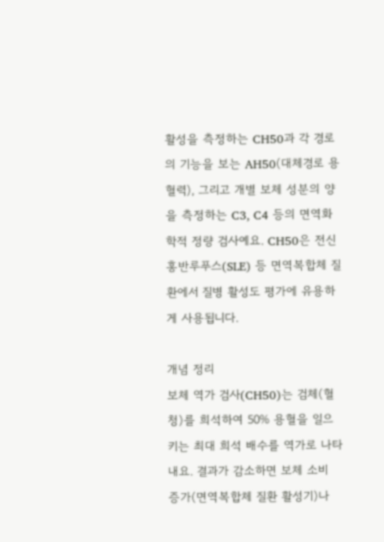활성을 측정하는 CH50과 각 경로의 기능을 보는 AH50(대체경로 용혈력), 그리고 개별 보체 성분의 양을 측정하는 C3, C4 등의 면역화학적 정량 검사예요. CH50은 전신홍반루푸스(SLE) 등 면역복합체 질환에서 질병 활성도 평가에 유용하게 사용됩니다.

개념 정리
보체 역가 검사(CH50)는 검체(혈청)를 희석하여 50% 용혈을 일으키는 최대 희석 배수를 역가로 나타내요. 결과가 감소하면 보체 소비 증가(면역복합체 질환 활성기)나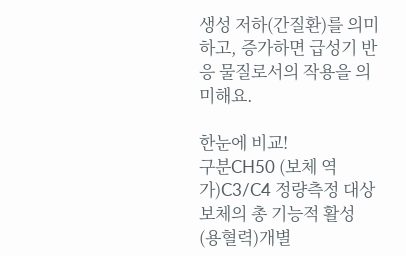생성 저하(간질환)를 의미하고, 증가하면 급성기 반응 물질로서의 작용을 의미해요.

한눈에 비교!
구분CH50 (보체 역가)C3/C4 정량측정 대상보체의 총 기능적 활성 (용혈력)개별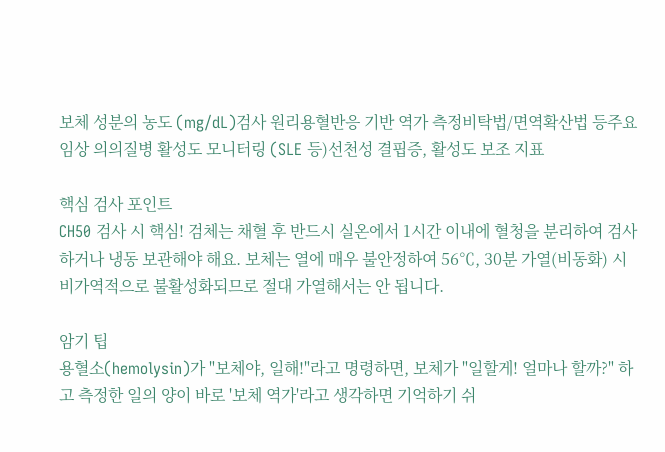보체 성분의 농도 (mg/dL)검사 원리용혈반응 기반 역가 측정비탁법/면역확산법 등주요 임상 의의질병 활성도 모니터링 (SLE 등)선천성 결핍증, 활성도 보조 지표

핵심 검사 포인트
CH50 검사 시 핵심! 검체는 채혈 후 반드시 실온에서 1시간 이내에 혈청을 분리하여 검사하거나 냉동 보관해야 해요. 보체는 열에 매우 불안정하여 56℃, 30분 가열(비동화) 시 비가역적으로 불활성화되므로 절대 가열해서는 안 됩니다.

암기 팁
용혈소(hemolysin)가 "보체야, 일해!"라고 명령하면, 보체가 "일할게! 얼마나 할까?" 하고 측정한 일의 양이 바로 '보체 역가'라고 생각하면 기억하기 쉬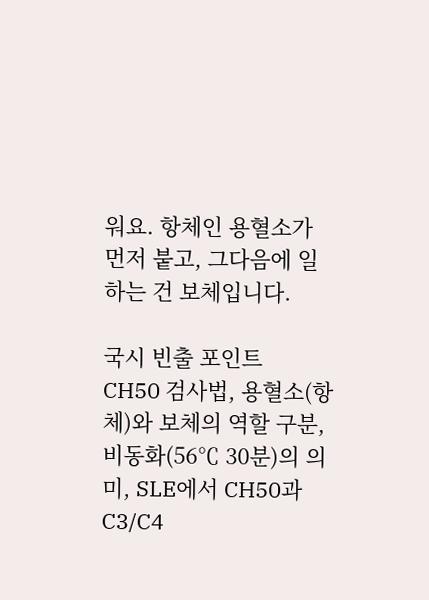워요. 항체인 용혈소가 먼저 붙고, 그다음에 일하는 건 보체입니다.

국시 빈출 포인트
CH50 검사법, 용혈소(항체)와 보체의 역할 구분, 비동화(56℃ 30분)의 의미, SLE에서 CH50과 C3/C4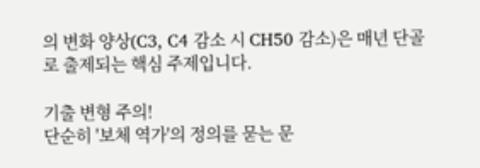의 변화 양상(C3, C4 감소 시 CH50 감소)은 매년 단골로 출제되는 핵심 주제입니다.

기출 변형 주의!
단순히 '보체 역가'의 정의를 묻는 문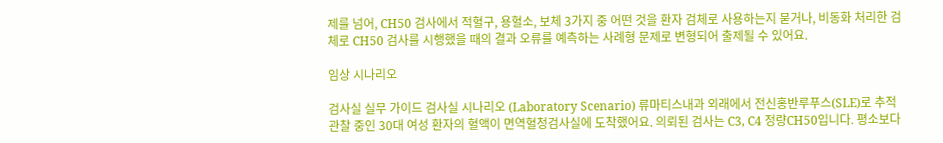제를 넘어, CH50 검사에서 적혈구, 용혈소, 보체 3가지 중 어떤 것을 환자 검체로 사용하는지 묻거나, 비동화 처리한 검체로 CH50 검사를 시행했을 때의 결과 오류를 예측하는 사례형 문제로 변형되어 출제될 수 있어요.

임상 시나리오

검사실 실무 가이드 검사실 시나리오 (Laboratory Scenario) 류마티스내과 외래에서 전신홍반루푸스(SLE)로 추적 관찰 중인 30대 여성 환자의 혈액이 면역혈청검사실에 도착했어요. 의뢰된 검사는 C3, C4 정량CH50입니다. 평소보다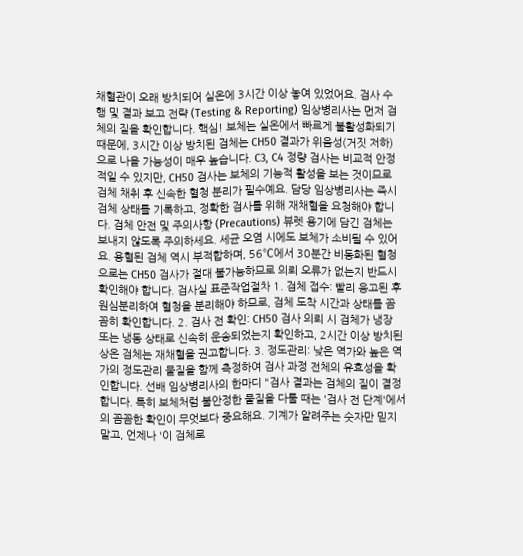채혈관이 오래 방치되어 실온에 3시간 이상 놓여 있었어요. 검사 수행 및 결과 보고 전략 (Testing & Reporting) 임상병리사는 먼저 검체의 질을 확인합니다. 핵심! 보체는 실온에서 빠르게 불활성화되기 때문에, 3시간 이상 방치된 검체는 CH50 결과가 위음성(거짓 저하)으로 나올 가능성이 매우 높습니다. C3, C4 정량 검사는 비교적 안정적일 수 있지만, CH50 검사는 보체의 기능적 활성을 보는 것이므로 검체 채취 후 신속한 혈청 분리가 필수예요. 담당 임상병리사는 즉시 검체 상태를 기록하고, 정확한 검사를 위해 재채혈을 요청해야 합니다. 검체 안전 및 주의사항 (Precautions) 뷰렛 용기에 담긴 검체는 보내지 않도록 주의하세요. 세균 오염 시에도 보체가 소비될 수 있어요. 용혈된 검체 역시 부적합하며, 56℃에서 30분간 비동화된 혈청으로는 CH50 검사가 절대 불가능하므로 의뢰 오류가 없는지 반드시 확인해야 합니다. 검사실 표준작업절차 1. 검체 접수: 빨리 응고된 후 원심분리하여 혈청을 분리해야 하므로, 검체 도착 시간과 상태를 꼼꼼히 확인합니다. 2. 검사 전 확인: CH50 검사 의뢰 시 검체가 냉장 또는 냉동 상태로 신속히 운송되었는지 확인하고, 2시간 이상 방치된 상온 검체는 재채혈을 권고합니다. 3. 정도관리: 낮은 역가와 높은 역가의 정도관리 물질을 함께 측정하여 검사 과정 전체의 유효성을 확인합니다. 선배 임상병리사의 한마디 "검사 결과는 검체의 질이 결정합니다. 특히 보체처럼 불안정한 물질을 다룰 때는 '검사 전 단계'에서의 꼼꼼한 확인이 무엇보다 중요해요. 기계가 알려주는 숫자만 믿지 말고, 언제나 '이 검체로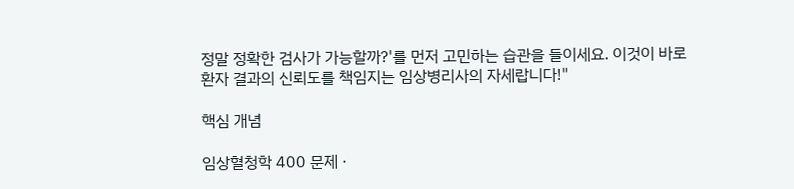정말 정확한 검사가 가능할까?'를 먼저 고민하는 습관을 들이세요. 이것이 바로 환자 결과의 신뢰도를 책임지는 임상병리사의 자세랍니다!"

핵심 개념

임상혈청학 400 문제 ·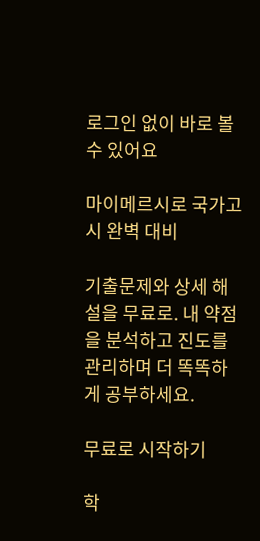로그인 없이 바로 볼 수 있어요

마이메르시로 국가고시 완벽 대비

기출문제와 상세 해설을 무료로. 내 약점을 분석하고 진도를 관리하며 더 똑똑하게 공부하세요.

무료로 시작하기

학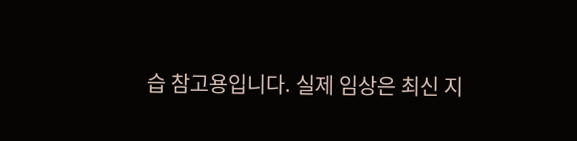습 참고용입니다. 실제 임상은 최신 지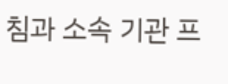침과 소속 기관 프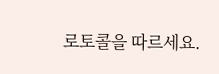로토콜을 따르세요.